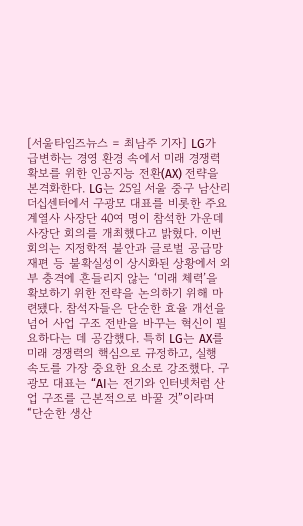[서울타임즈뉴스 = 최남주 기자] LG가 급변하는 경영 환경 속에서 미래 경쟁력 확보를 위한 인공지능 전환(AX) 전략을 본격화한다. LG는 25일 서울 중구 남산리더십센터에서 구광모 대표를 비롯한 주요 계열사 사장단 40여 명이 참석한 가운데 사장단 회의를 개최했다고 밝혔다. 이번 회의는 지정학적 불안과 글로벌 공급망 재편 등 불확실성이 상시화된 상황에서 외부 충격에 흔들리지 않는 ‘미래 체력’을 확보하기 위한 전략을 논의하기 위해 마련됐다. 참석자들은 단순한 효율 개선을 넘어 사업 구조 전반을 바꾸는 혁신이 필요하다는 데 공감했다. 특히 LG는 AX를 미래 경쟁력의 핵심으로 규정하고, 실행 속도를 가장 중요한 요소로 강조했다. 구광모 대표는 “AI는 전기와 인터넷처럼 산업 구조를 근본적으로 바꿀 것”이라며 “단순한 생산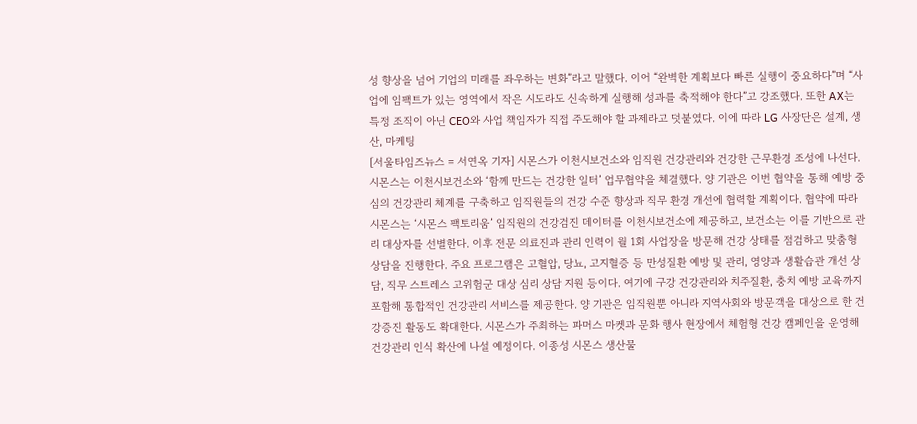성 향상을 넘어 기업의 미래를 좌우하는 변화”라고 말했다. 이어 “완벽한 계획보다 빠른 실행이 중요하다”며 “사업에 임팩트가 있는 영역에서 작은 시도라도 신속하게 실행해 성과를 축적해야 한다”고 강조했다. 또한 AX는 특정 조직이 아닌 CEO와 사업 책임자가 직접 주도해야 할 과제라고 덧붙였다. 이에 따라 LG 사장단은 설계, 생산, 마케팅
[서울타임즈뉴스 = 서연옥 기자] 시몬스가 이천시보건소와 임직원 건강관리와 건강한 근무환경 조성에 나선다. 시몬스는 이천시보건소와 ‘함께 만드는 건강한 일터’ 업무협약을 체결했다. 양 기관은 이번 협약을 통해 예방 중심의 건강관리 체계를 구축하고 임직원들의 건강 수준 향상과 직무 환경 개선에 협력할 계획이다. 협약에 따라 시몬스는 ‘시몬스 팩토리움’ 임직원의 건강검진 데이터를 이천시보건소에 제공하고, 보건소는 이를 기반으로 관리 대상자를 선별한다. 이후 전문 의료진과 관리 인력이 월 1회 사업장을 방문해 건강 상태를 점검하고 맞춤형 상담을 진행한다. 주요 프로그램은 고혈압, 당뇨, 고지혈증 등 만성질환 예방 및 관리, 영양과 생활습관 개선 상담, 직무 스트레스 고위험군 대상 심리 상담 지원 등이다. 여기에 구강 건강관리와 치주질환, 충치 예방 교육까지 포함해 통합적인 건강관리 서비스를 제공한다. 양 기관은 임직원뿐 아니라 지역사회와 방문객을 대상으로 한 건강증진 활동도 확대한다. 시몬스가 주최하는 파머스 마켓과 문화 행사 현장에서 체험형 건강 캠페인을 운영해 건강관리 인식 확산에 나설 예정이다. 이종성 시몬스 생산물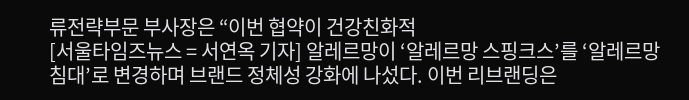류전략부문 부사장은 “이번 협약이 건강친화적
[서울타임즈뉴스 = 서연옥 기자] 알레르망이 ‘알레르망 스핑크스’를 ‘알레르망 침대’로 변경하며 브랜드 정체성 강화에 나섰다. 이번 리브랜딩은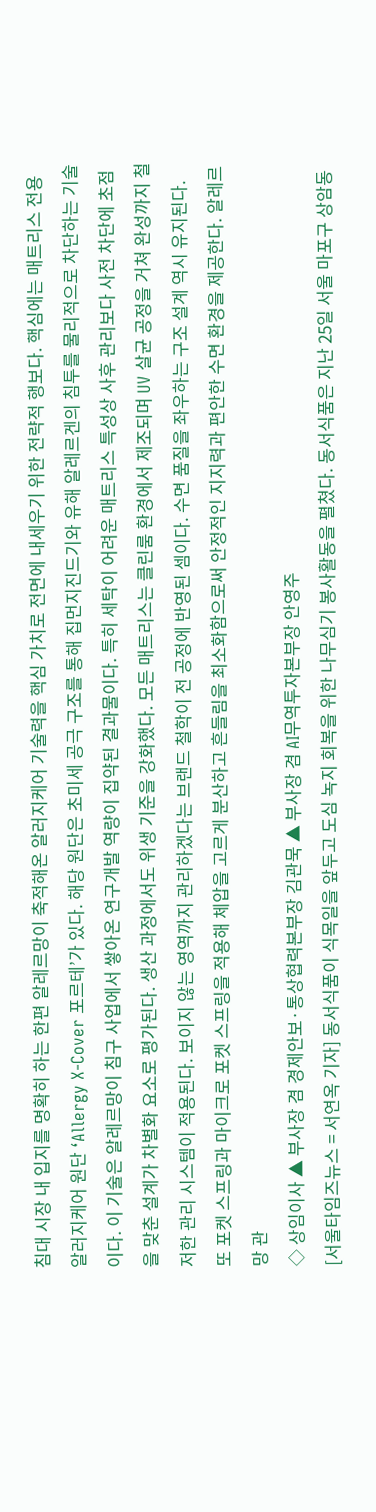침대 시장 내 입지를 명확히 하는 한편 알레르망이 축적해온 알러지케어 기술력을 핵심 가치로 전면에 내세우기 위한 전략적 행보다. 핵심에는 매트리스 전용 알러지케어 원단 ‘Allergy X-Cover 포르테’가 있다. 해당 원단은 초미세 공극 구조를 통해 집먼지진드기와 유해 알레르겐의 침투를 물리적으로 차단하는 기술이다. 이 기술은 알레르망이 침구 사업에서 쌓아온 연구개발 역량이 집약된 결과물이다. 특히 세탁이 어려운 매트리스 특성상 사후 관리보다 사전 차단에 초점을 맞춘 설계가 차별화 요소로 평가된다. 생산 과정에서도 위생 기준을 강화했다. 모든 매트리스는 클린룸 환경에서 제조되며 UV 살균 공정을 거쳐 완성까지 철저한 관리 시스템이 적용된다. 보이지 않는 영역까지 관리하겠다는 브랜드 철학이 전 공정에 반영된 셈이다. 수면 품질을 좌우하는 구조 설계 역시 유지된다. 또 포켓 스프링과 마이크로 포켓 스프링을 적용해 체압을 고르게 분산하고 흔들림을 최소화함으로써 안정적인 지지력과 편안한 수면 환경을 제공한다. 알레르망 관
◇ 상임이사 ▲ 부사장 겸 경제안보·통상협력본부장 김관묵 ▲ 부사장 겸 AI무역투자본부장 안영주
[서울타임즈뉴스 = 서연옥 기자] 동서식품이 식목일을 앞두고 도심 녹지 회복을 위한 나무심기 봉사활동을 펼쳤다. 동서식품은 지난 25일 서울 마포구 상암동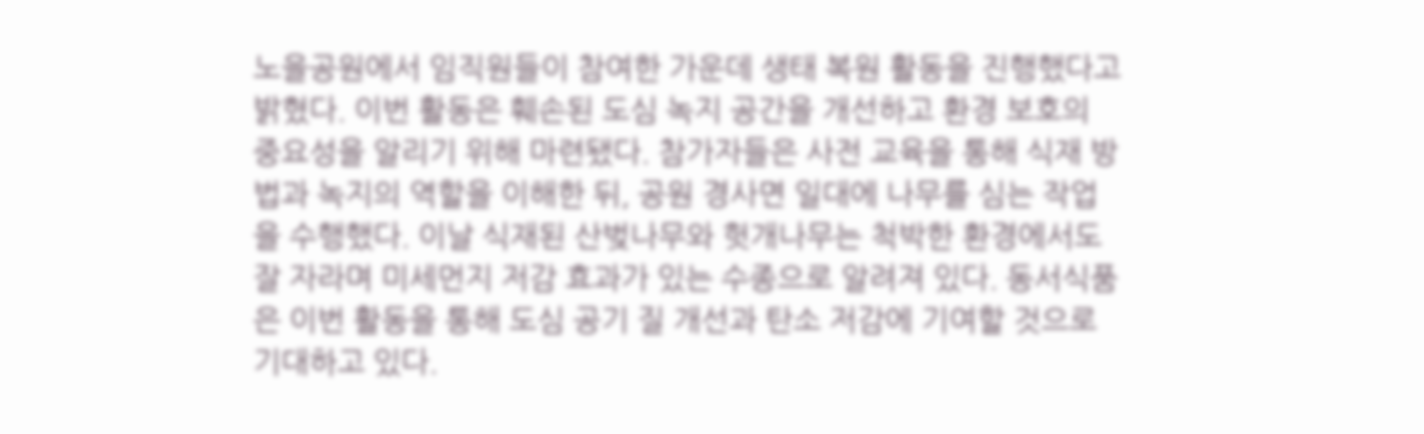노을공원에서 임직원들이 참여한 가운데 생태 복원 활동을 진행했다고 밝혔다. 이번 활동은 훼손된 도심 녹지 공간을 개선하고 환경 보호의 중요성을 알리기 위해 마련됐다. 참가자들은 사전 교육을 통해 식재 방법과 녹지의 역할을 이해한 뒤, 공원 경사면 일대에 나무를 심는 작업을 수행했다. 이날 식재된 산벚나무와 헛개나무는 척박한 환경에서도 잘 자라며 미세먼지 저감 효과가 있는 수종으로 알려져 있다. 동서식품은 이번 활동을 통해 도심 공기 질 개선과 탄소 저감에 기여할 것으로 기대하고 있다.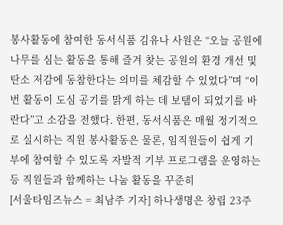봉사활동에 참여한 동서식품 김유나 사원은 “오늘 공원에 나무를 심는 활동을 통해 즐겨 찾는 공원의 환경 개선 및 탄소 저감에 동참한다는 의미를 체감할 수 있었다”며 “이번 활동이 도심 공기를 맑게 하는 데 보탬이 되었기를 바란다”고 소감을 전했다. 한편, 동서식품은 매월 정기적으로 실시하는 직원 봉사활동은 물론, 임직원들이 쉽게 기부에 참여할 수 있도록 자발적 기부 프로그램을 운영하는 등 직원들과 함께하는 나눔 활동을 꾸준히
[서울타임즈뉴스 = 최남주 기자] 하나생명은 창립 23주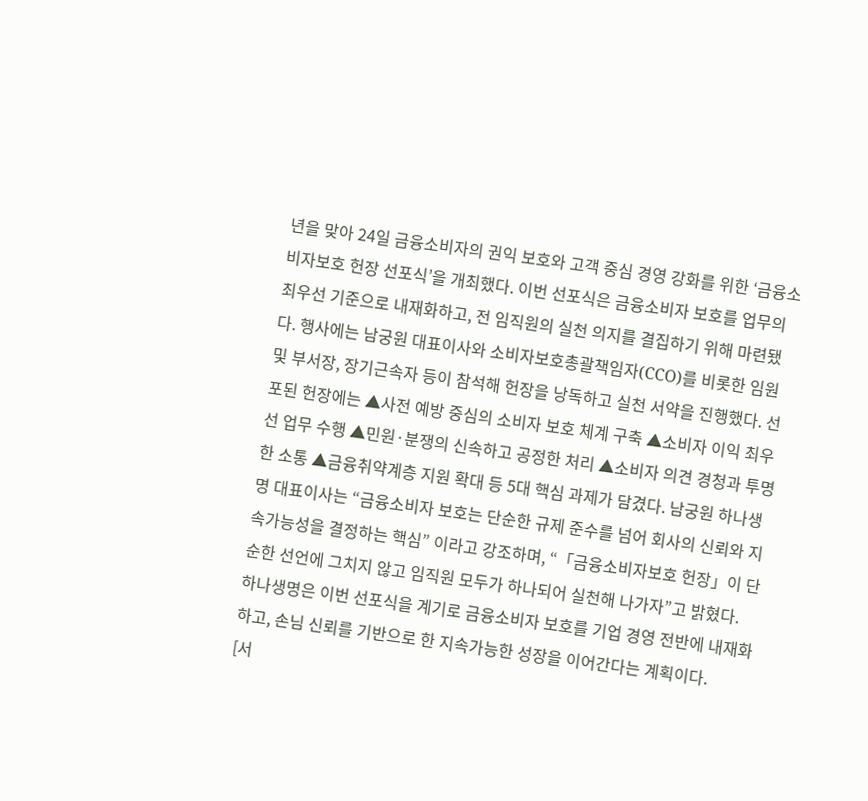년을 맞아 24일 금융소비자의 권익 보호와 고객 중심 경영 강화를 위한 ‘금융소비자보호 헌장 선포식’을 개최했다. 이번 선포식은 금융소비자 보호를 업무의 최우선 기준으로 내재화하고, 전 임직원의 실천 의지를 결집하기 위해 마련됐다. 행사에는 남궁원 대표이사와 소비자보호총괄책임자(CCO)를 비롯한 임원 및 부서장, 장기근속자 등이 참석해 헌장을 낭독하고 실천 서약을 진행했다. 선포된 헌장에는 ▲사전 예방 중심의 소비자 보호 체계 구축 ▲소비자 이익 최우선 업무 수행 ▲민원·분쟁의 신속하고 공정한 처리 ▲소비자 의견 경청과 투명한 소통 ▲금융취약계층 지원 확대 등 5대 핵심 과제가 담겼다. 남궁원 하나생명 대표이사는 “금융소비자 보호는 단순한 규제 준수를 넘어 회사의 신뢰와 지속가능성을 결정하는 핵심” 이라고 강조하며, “「금융소비자보호 헌장」이 단순한 선언에 그치지 않고 임직원 모두가 하나되어 실천해 나가자”고 밝혔다. 하나생명은 이번 선포식을 계기로 금융소비자 보호를 기업 경영 전반에 내재화하고, 손님 신뢰를 기반으로 한 지속가능한 성장을 이어간다는 계획이다.
[서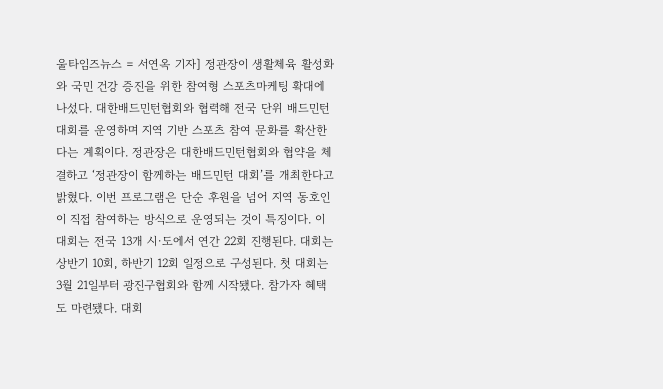울타임즈뉴스 = 서연옥 기자] 정관장이 생활체육 활성화와 국민 건강 증진을 위한 참여형 스포츠마케팅 확대에 나섰다. 대한배드민턴협회와 협력해 전국 단위 배드민턴 대회를 운영하며 지역 기반 스포츠 참여 문화를 확산한다는 계획이다. 정관장은 대한배드민턴협회와 협약을 체결하고 ‘정관장이 함께하는 배드민턴 대회’를 개최한다고 밝혔다. 이번 프로그램은 단순 후원을 넘어 지역 동호인이 직접 참여하는 방식으로 운영되는 것이 특징이다. 이 대회는 전국 13개 시·도에서 연간 22회 진행된다. 대회는 상반기 10회, 하반기 12회 일정으로 구성된다. 첫 대회는 3월 21일부터 광진구협회와 함께 시작됐다. 참가자 혜택도 마련됐다. 대회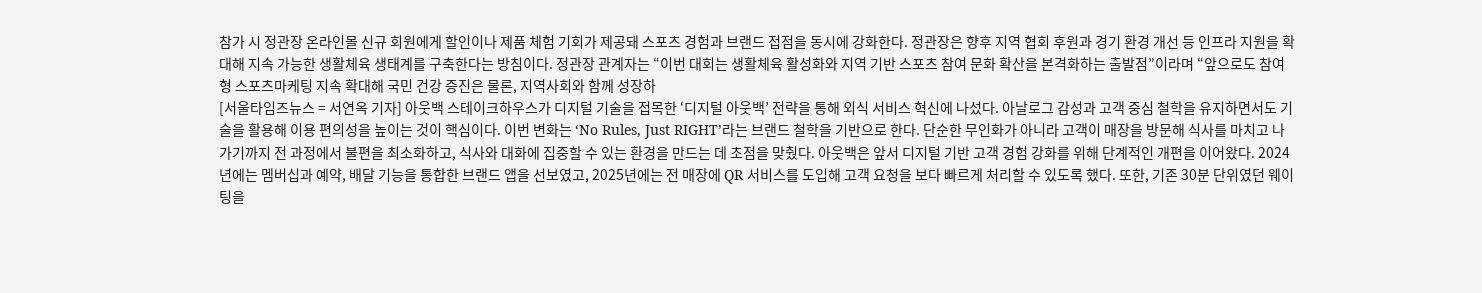참가 시 정관장 온라인몰 신규 회원에게 할인이나 제품 체험 기회가 제공돼 스포츠 경험과 브랜드 접점을 동시에 강화한다. 정관장은 향후 지역 협회 후원과 경기 환경 개선 등 인프라 지원을 확대해 지속 가능한 생활체육 생태계를 구축한다는 방침이다. 정관장 관계자는 “이번 대회는 생활체육 활성화와 지역 기반 스포츠 참여 문화 확산을 본격화하는 출발점”이라며 “앞으로도 참여형 스포츠마케팅 지속 확대해 국민 건강 증진은 물론, 지역사회와 함께 성장하
[서울타임즈뉴스 = 서연옥 기자] 아웃백 스테이크하우스가 디지털 기술을 접목한 ‘디지털 아웃백’ 전략을 통해 외식 서비스 혁신에 나섰다. 아날로그 감성과 고객 중심 철학을 유지하면서도 기술을 활용해 이용 편의성을 높이는 것이 핵심이다. 이번 변화는 ‘No Rules, Just RIGHT’라는 브랜드 철학을 기반으로 한다. 단순한 무인화가 아니라 고객이 매장을 방문해 식사를 마치고 나가기까지 전 과정에서 불편을 최소화하고, 식사와 대화에 집중할 수 있는 환경을 만드는 데 초점을 맞췄다. 아웃백은 앞서 디지털 기반 고객 경험 강화를 위해 단계적인 개편을 이어왔다. 2024년에는 멤버십과 예약, 배달 기능을 통합한 브랜드 앱을 선보였고, 2025년에는 전 매장에 QR 서비스를 도입해 고객 요청을 보다 빠르게 처리할 수 있도록 했다. 또한, 기존 30분 단위였던 웨이팅을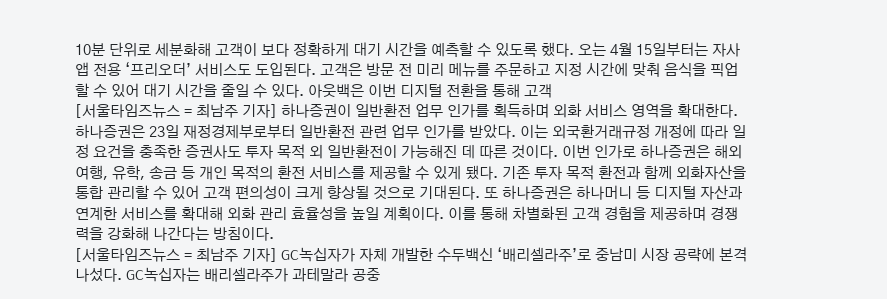10분 단위로 세분화해 고객이 보다 정확하게 대기 시간을 예측할 수 있도록 했다. 오는 4월 15일부터는 자사 앱 전용 ‘프리오더’ 서비스도 도입된다. 고객은 방문 전 미리 메뉴를 주문하고 지정 시간에 맞춰 음식을 픽업할 수 있어 대기 시간을 줄일 수 있다. 아웃백은 이번 디지털 전환을 통해 고객
[서울타임즈뉴스 = 최남주 기자] 하나증권이 일반환전 업무 인가를 획득하며 외화 서비스 영역을 확대한다. 하나증권은 23일 재정경제부로부터 일반환전 관련 업무 인가를 받았다. 이는 외국환거래규정 개정에 따라 일정 요건을 충족한 증권사도 투자 목적 외 일반환전이 가능해진 데 따른 것이다. 이번 인가로 하나증권은 해외여행, 유학, 송금 등 개인 목적의 환전 서비스를 제공할 수 있게 됐다. 기존 투자 목적 환전과 함께 외화자산을 통합 관리할 수 있어 고객 편의성이 크게 향상될 것으로 기대된다. 또 하나증권은 하나머니 등 디지털 자산과 연계한 서비스를 확대해 외화 관리 효율성을 높일 계획이다. 이를 통해 차별화된 고객 경험을 제공하며 경쟁력을 강화해 나간다는 방침이다.
[서울타임즈뉴스 = 최남주 기자] GC녹십자가 자체 개발한 수두백신 ‘배리셀라주’로 중남미 시장 공략에 본격 나섰다. GC녹십자는 배리셀라주가 과테말라 공중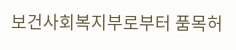보건사회복지부로부터 품목허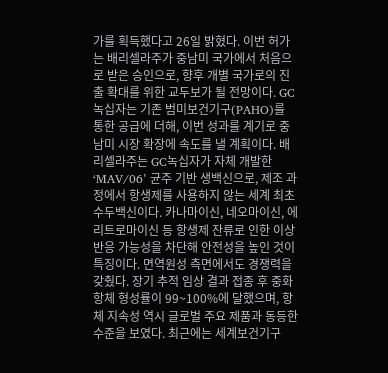가를 획득했다고 26일 밝혔다. 이번 허가는 배리셀라주가 중남미 국가에서 처음으로 받은 승인으로, 향후 개별 국가로의 진출 확대를 위한 교두보가 될 전망이다. GC녹십자는 기존 범미보건기구(PAHO)를 통한 공급에 더해, 이번 성과를 계기로 중남미 시장 확장에 속도를 낼 계획이다. 배리셀라주는 GC녹십자가 자체 개발한 ‘MAV/06’ 균주 기반 생백신으로, 제조 과정에서 항생제를 사용하지 않는 세계 최초 수두백신이다. 카나마이신, 네오마이신, 에리트로마이신 등 항생제 잔류로 인한 이상반응 가능성을 차단해 안전성을 높인 것이 특징이다. 면역원성 측면에서도 경쟁력을 갖췄다. 장기 추적 임상 결과 접종 후 중화항체 형성률이 99~100%에 달했으며, 항체 지속성 역시 글로벌 주요 제품과 동등한 수준을 보였다. 최근에는 세계보건기구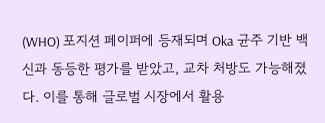(WHO) 포지션 페이퍼에 등재되며 Oka 균주 기반 백신과 동등한 평가를 받았고, 교차 처방도 가능해졌다. 이를 통해 글로벌 시장에서 활용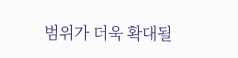범위가 더욱 확대될